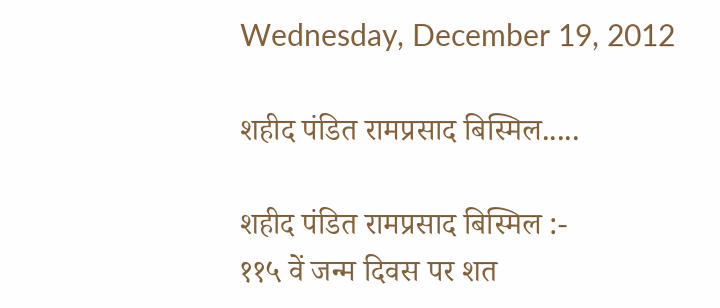Wednesday, December 19, 2012

शहीद पंडित रामप्रसाद बिस्मिल.....

शहीद पंडित रामप्रसाद बिस्मिल :-
११५ वें जन्म दिवस पर शत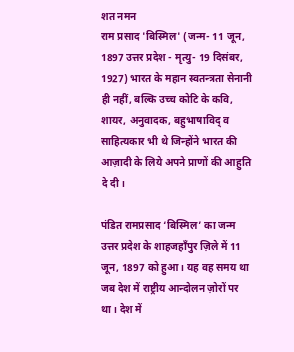शत नमन
राम प्रसाद 'बिस्मिल' (जन्म- 11 जून, 1897 उत्तर प्रदेश - मृत्यु- 19 दिसंबर, 1927) भारत के महान स्वतन्त्रता सेनानी ही नहीं, बल्कि उच्च कोटि के कवि, शायर, अनुवादक, बहुभाषाविद् व साहित्यकार भी थे जिन्होंने भारत की आज़ादी के लिये अपने प्राणों की आहुति दे दी।

पंडित रामप्रसाद ‘बिस्मिल’ का जन्म उत्तर प्रदेश के शाहजहाँपुर ज़िले में 11 जून, 1897 को हुआ। यह वह समय था जब देश में राष्ट्रीय आन्दोलन ज़ोरों पर था। देश में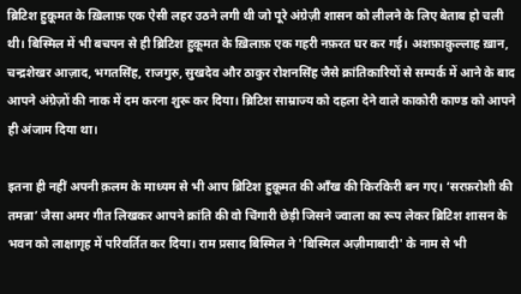ब्रिटिश हुक़ूमत के ख़िलाफ़ एक ऐसी लहर उठने लगी थी जो पूरे अंग्रेज़ी शासन को लीलने के लिए बेताब हो चली थी। बिस्मिल में भी बचपन से ही ब्रिटिश हुक़ूमत के ख़िलाफ़ एक गहरी नफ़रत घर कर गई। अशफ़ाक़ुल्लाह ख़ान, चन्द्रशेखर आज़ाद, भगतसिंह, राजगुरु, सुखदेव और ठाकुर रोशनसिंह जैसे क्रांतिकारियों से सम्पर्क में आने के बाद आपने अंग्रेज़ों की नाक में दम करना शुरू कर दिया। ब्रिटिश साम्राज्य को दहला देने वाले काकोरी काण्ड को आपने ही अंजाम दिया था।

इतना ही नहीं अपनी क़लम के माध्यम से भी आप ब्रिटिश हुक़ूमत की आँख की किरकिरी बन गए। ‘सरफ़रोशी की तमन्ना’ जैसा अमर गीत लिखकर आपने क्रांति की वो चिंगारी छेड़ी जिसने ज्वाला का रूप लेकर ब्रिटिश शासन के भवन को लाक्षागृह में परिवर्तित कर दिया। राम प्रसाद बिस्मिल ने 'बिस्मिल अज़ीमाबादी' के नाम से भी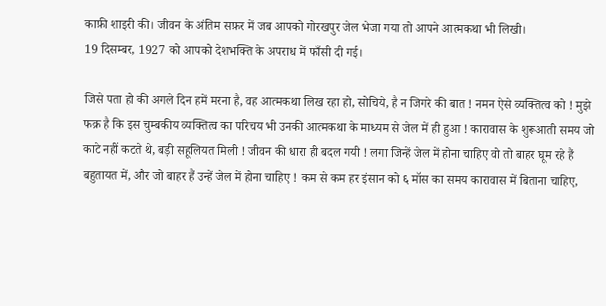काफ़ी शाइरी की। जीवन के अंतिम सफ़र में जब आपको गोरखपुर जेल भेजा गया तो आपने आत्मकथा भी लिखी।
19 दिसम्बर, 1927 को आपको देशभक्ति के अपराध में फाँसी दी गई।

जिसे पता हो की अगले दिन हमें मरना है, वह आत्मकथा लिख रहा हो, सोचिये, है न जिगरे की बात ! नमन ऐसे व्यक्तित्व को ! मुझे फक्र है कि इस चुम्बकीय व्यक्तित्व का परिचय भी उनकी आत्मकथा के माध्यम से जेल में ही हुआ ! कारावास के शुरूआती समय जो काटे नहीं कटते थे, बड़ी सहूलियत मिली ! जीवन की धारा ही बदल गयी ! लगा जिन्हें जेल में होना चाहिए वो तो बाहर घूम रहे हैं बहुतायत में, और जो बाहर हैं उन्हें जेल में होना चाहिए ! कम से कम हर इंसान को ६ मॉस का समय कारावास में बिताना चाहिए,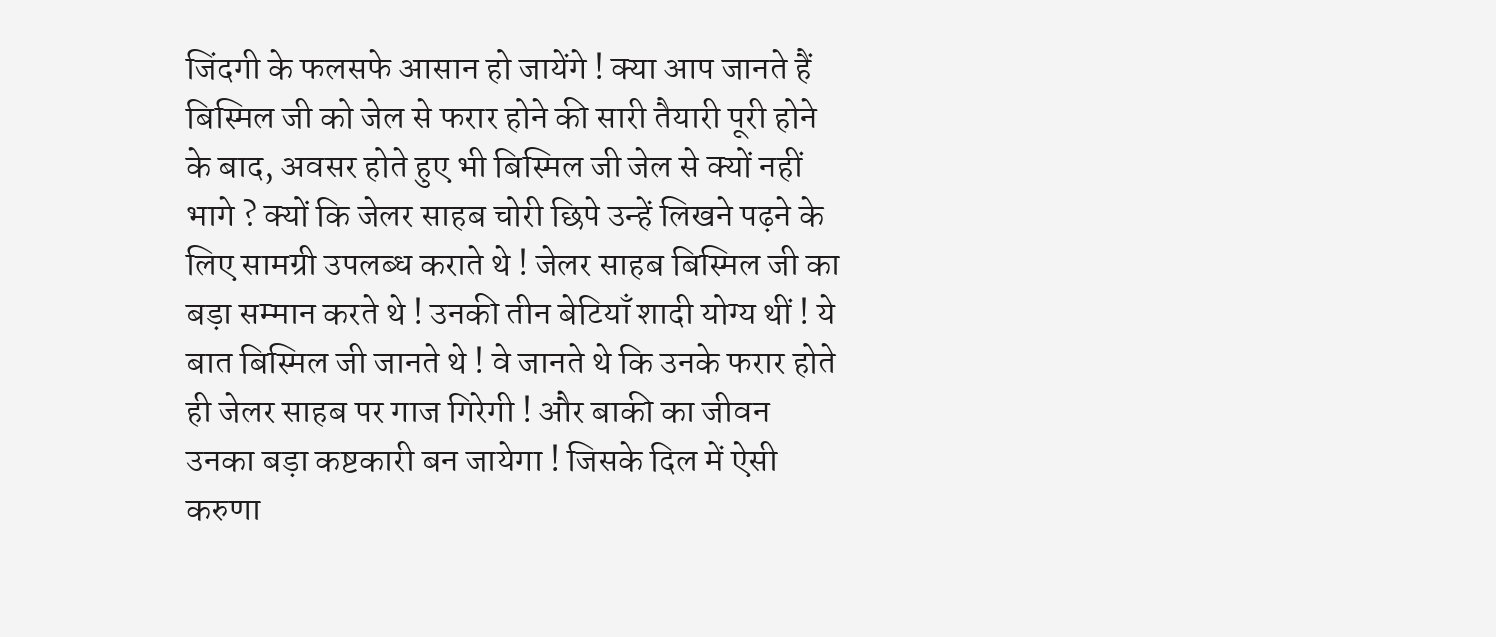जिंदगी के फलसफे आसान हो जायेंगे ! क्या आप जानते हैं बिस्मिल जी को जेल से फरार होने की सारी तैयारी पूरी होने के बाद, अवसर होते हुए भी बिस्मिल जी जेल से क्यों नहीं भागे ? क्यों कि जेलर साहब चोरी छिपे उन्हें लिखने पढ़ने के लिए सामग्री उपलब्ध कराते थे ! जेलर साहब बिस्मिल जी का बड़ा सम्मान करते थे ! उनकी तीन बेटियाँ शादी योग्य थीं ! ये बात बिस्मिल जी जानते थे ! वे जानते थे कि उनके फरार होते ही जेलर साहब पर गाज गिरेगी ! और बाकी का जीवन उनका बड़ा कष्टकारी बन जायेगा ! जिसके दिल में ऐसी करुणा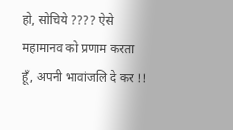हो, सोचिये ???? ऐसे महामानव को प्रणाम करता हूँ, अपनी भावांजलि दे कर !!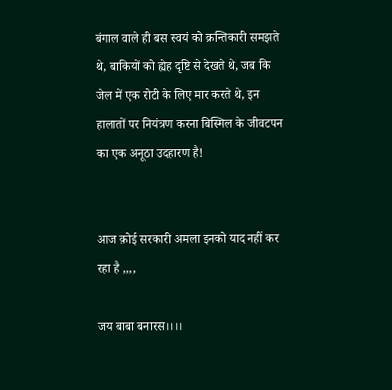बंगाल वाले ही बस स्वयं को क्रन्तिकारी समझते थे, बाकियों को ह्येह दृष्टि से देखते थे, जब कि जेल में एक रोटी के लिए मार करते थे, इन हालातों पर नियंत्रण करना बिस्मिल के जीवटपन का एक अनूठा उदहारण है!


आज क़ोई सरकारी अमला इनको याद नहीं कर रहा है ,,,,

जय बाबा बनारस।।।।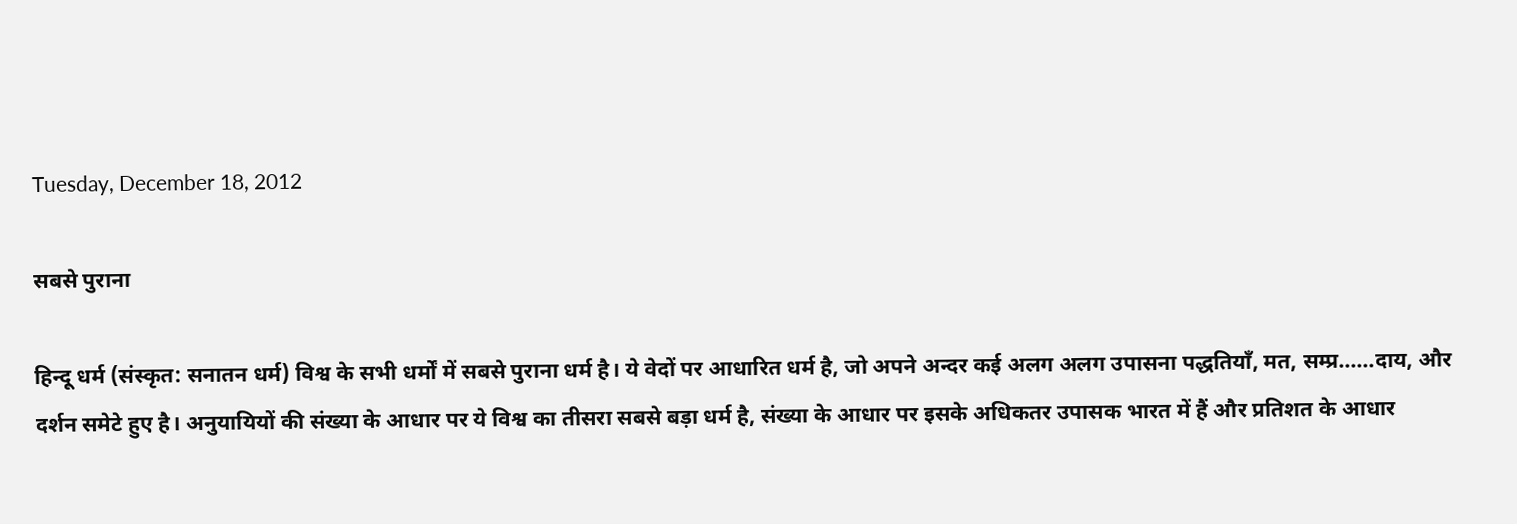Tuesday, December 18, 2012

सबसे पुराना

हिन्दू धर्म (संस्कृत: सनातन धर्म) विश्व के सभी धर्मों में सबसे पुराना धर्म है। ये वेदों पर आधारित धर्म है, जो अपने अन्दर कई अलग अलग उपासना पद्धतियाँ, मत, सम्प्र......दाय, और दर्शन समेटे हुए है। अनुयायियों की संख्या के आधार पर ये विश्व का तीसरा सबसे बड़ा धर्म है, संख्या के आधार पर इसके अधिकतर उपासक भारत में हैं और प्रतिशत के आधार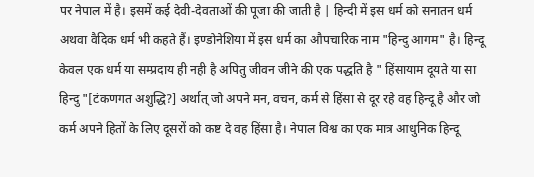पर नेपाल में है। इसमें कई देवी-देवताओं की पूजा की जाती है | हिन्दी में इस धर्म को सनातन धर्म अथवा वैदिक धर्म भी कहते हैं। इण्डोनेशिया में इस धर्म का औपचारिक नाम "हिन्दु आगम" है। हिन्दू केवल एक धर्म या सम्प्रदाय ही नही है अपितु जीवन जीने की एक पद्धति है " हिंसायाम दूयते या सा हिन्दु "[टंकणगत अशुद्धि?] अर्थात् जो अपने मन, वचन, कर्म से हिंसा से दूर रहे वह हिन्दू है और जो कर्म अपने हितों के लिए दूसरों को कष्ट दे वह हिंसा है। नेपाल विश्व का एक मात्र आधुनिक हिन्दू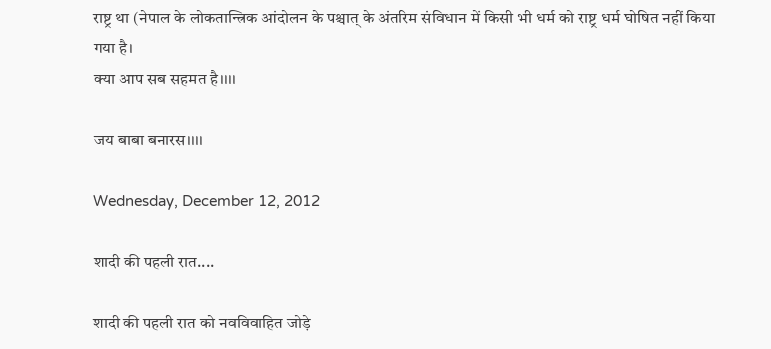राष्ट्र था (नेपाल के लोकतान्त्रिक आंदोलन के पश्चात् के अंतरिम संविधान में किसी भी धर्म को राष्ट्र धर्म घोषित नहीं किया गया है।
क्या आप सब सहमत है।।।।

जय बाबा बनारस।।।।

Wednesday, December 12, 2012

शादी की पहली रात....

शादी की पहली रात को नवविवाहित जोड़े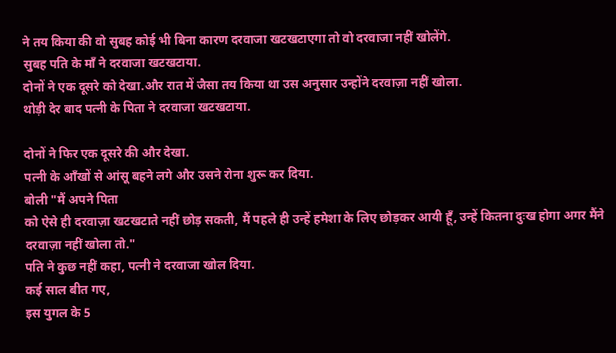ने तय किया की वो सुबह कोई भी बिना कारण दरवाजा खटखटाएगा तो वो दरवाजा नहीं खोलेंगे.
सुबह पति के माँ ने दरवाजा खटखटाया.
दोनों ने एक दूसरे को देखा.और रात में जैसा तय किया था उस अनुसार उन्होंने दरवाज़ा नहीं खोला.
थोड़ी देर बाद पत्नी के पिता ने दरवाजा खटखटाया.

दोनों ने फिर एक दूसरे की और देखा.
पत्नी के आँखों से आंसू बहने लगे और उसने रोना शुरू कर दिया.
बोली "मैं अपने पिता
को ऐसे ही दरवाज़ा खटखटाते नहीं छोड़ सकती, मैं पहले ही उन्हें हमेशा के लिए छोड़कर आयी हूँ, उन्हें कितना दुःख होगा अगर मैंने दरवाज़ा नहीं खोला तो."
पति ने कुछ नहीं कहा, पत्नी ने दरवाजा खोल दिया.
कई साल बीत गए,
इस युगल के 5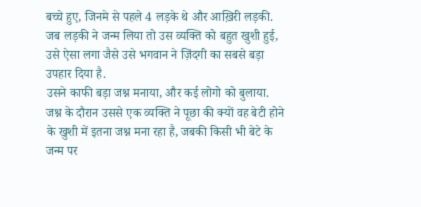बच्चे हुए, जिनमे से पहले 4 लड़के थे और आख़िरी लड़की.
जब लड़की ने जन्म लिया तो उस व्यक्ति को बहुत खुशी हुई, उसे ऐसा लगा जैसे उसे भगवान ने ज़िंदगी का सबसे बड़ा उपहार दिया है.
उसने काफी बड़ा जश्न मनाया, और कई लोगो को बुलाया.
जश्न के दौरान उससे एक व्यक्ति ने पूछा की क्यों वह बेटी होने के खुशी में इतना जश्न मना रहा है, जबकी किसी भी बेटे के जन्म पर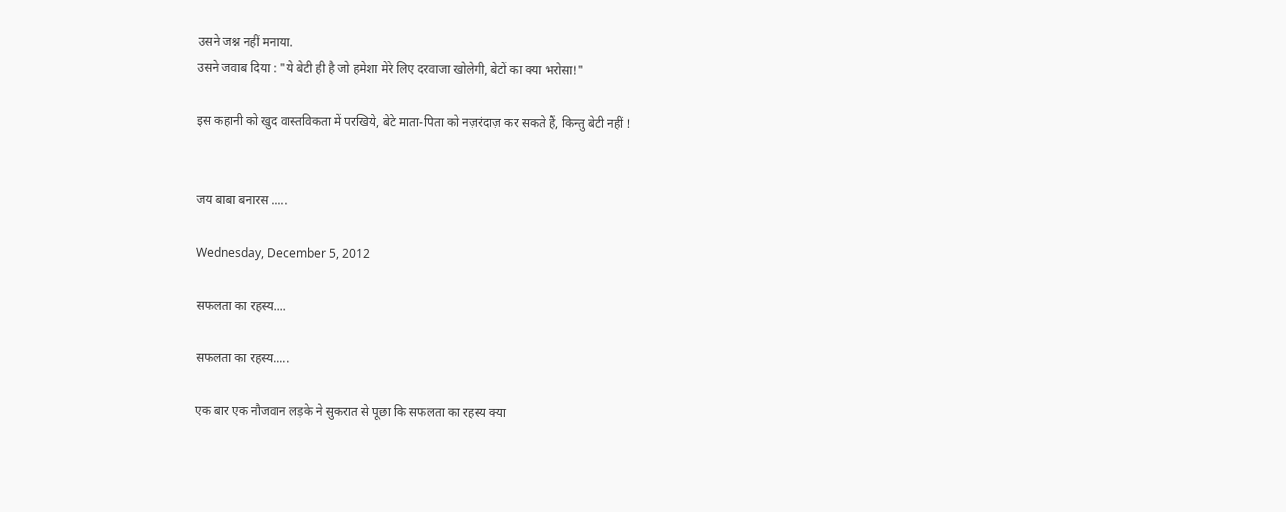उसने जश्न नहीं मनाया.
उसने जवाब दिया : "ये बेटी ही है जो हमेशा मेरे लिए दरवाजा खोलेगी, बेटों का क्या भरोसा!"

इस कहानी को खुद वास्तविकता में परखिये, बेटे माता-पिता को नज़रंदाज़ कर सकते हैं, किन्तु बेटी नहीं !


जय बाबा बनारस .....

Wednesday, December 5, 2012

सफलता का रहस्य....

सफलता का रहस्य.....

एक बार एक नौजवान लड़के ने सुकरात से पूछा कि सफलता का रहस्य क्या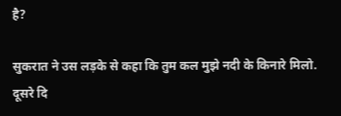है?

सुकरात ने उस लड़के से कहा कि तुम कल मुझे नदी के किनारे मिलो. दूसरे दि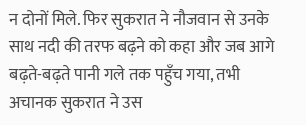न दोनों मिले. फिर सुकरात ने नौजवान से उनके साथ नदी की तरफ बढ़ने को कहा और जब आगे बढ़ते-बढ़ते पानी गले तक पहुँच गया, तभी अचानक सुकरात ने उस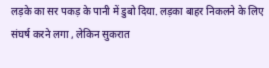लड़के का सर पकड़ के पानी में डुबो दिया. लड़का बाहर निकलने के लिए संघर्ष करने लगा , लेकिन सुकरात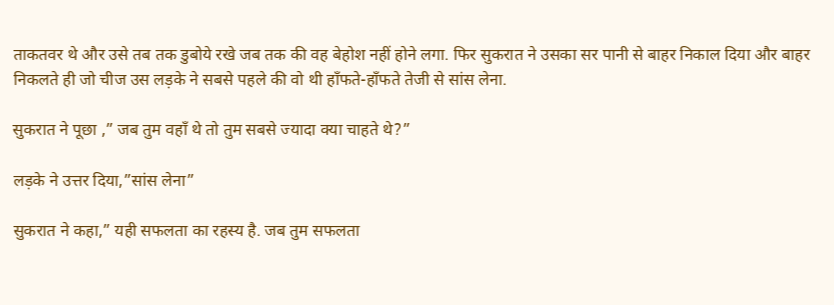ताकतवर थे और उसे तब तक डुबोये रखे जब तक की वह बेहोश नहीं होने लगा. फिर सुकरात ने उसका सर पानी से बाहर निकाल दिया और बाहर निकलते ही जो चीज उस लड़के ने सबसे पहले की वो थी हाँफते-हाँफते तेजी से सांस लेना.

सुकरात ने पूछा ,” जब तुम वहाँ थे तो तुम सबसे ज्यादा क्या चाहते थे?”

लड़के ने उत्तर दिया,”सांस लेना”

सुकरात ने कहा,” यही सफलता का रहस्य है. जब तुम सफलता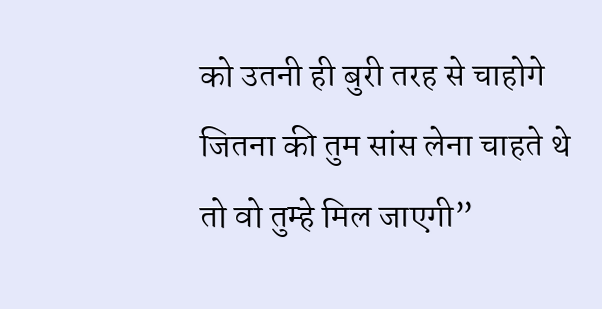को उतनी ही बुरी तरह से चाहोगे जितना की तुम सांस लेना चाहते थे तो वो तुम्हे मिल जाएगी”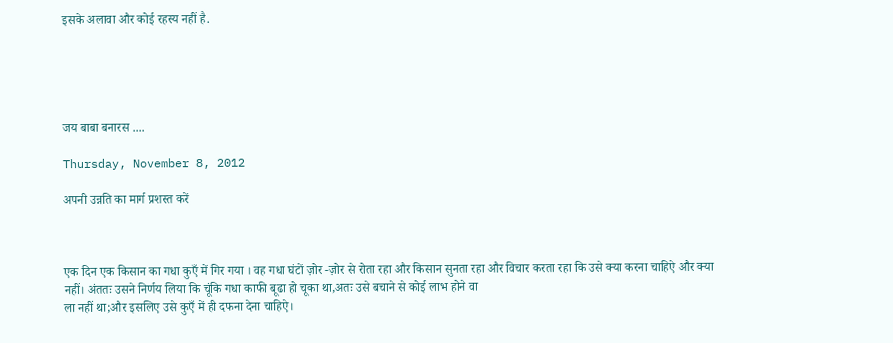इसके अलावा और कोई रहस्य नहीं है.





जय बाबा बनारस ....

Thursday, November 8, 2012

अपनी उन्नति का मार्ग प्रशस्त करें



एक दिन एक किसान का गधा कुएँ में गिर गया । वह गधा घंटों ज़ोर -ज़ोर से रोता रहा और किसान सुनता रहा और विचार करता रहा कि उसे क्या करना चाहिऐ और क्या नहीं। अंततः उसने निर्णय लिया कि चूंकि गधा काफी बूढा हो चूका था,अतः उसे बचाने से कोई लाभ होने वा
ला नहीं था;और इसलिए उसे कुएँ में ही दफना देना चाहिऐ।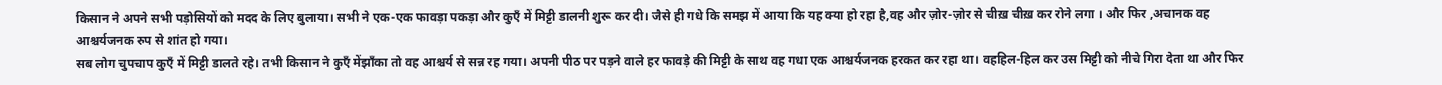किसान ने अपने सभी पड़ोसियों को मदद के लिए बुलाया। सभी ने एक-एक फावड़ा पकड़ा और कुएँ में मिट्टी डालनी शुरू कर दी। जैसे ही गधे कि समझ में आया कि यह क्या हो रहा है,वह और ज़ोर-ज़ोर से चीख़ चीख़ कर रोने लगा । और फिर ,अचानक वह आश्चर्यजनक रुप से शांत हो गया।
सब लोग चुपचाप कुएँ में मिट्टी डालते रहे। तभी किसान ने कुएँ मेंझाँका तो वह आश्चर्य से सन्न रह गया। अपनी पीठ पर पड़ने वाले हर फावड़े की मिट्टी के साथ वह गधा एक आश्चर्यजनक हरकत कर रहा था। वहहिल-हिल कर उस मिट्टी को नीचे गिरा देता था और फिर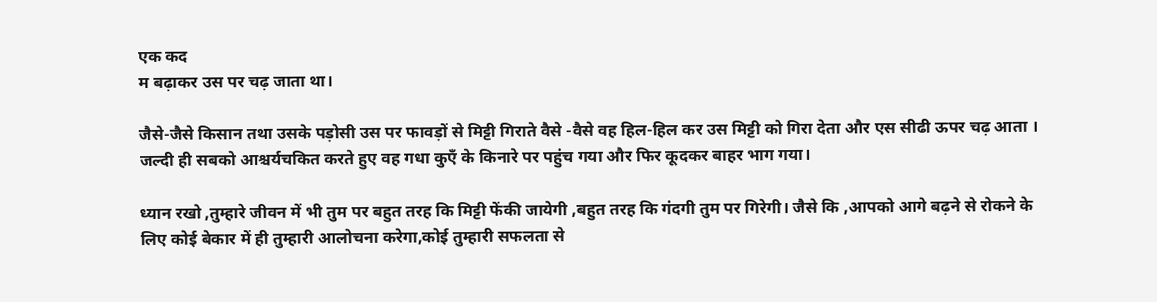एक कद
म बढ़ाकर उस पर चढ़ जाता था।

जैसे-जैसे किसान तथा उसके पड़ोसी उस पर फावड़ों से मिट्टी गिराते वैसे -वैसे वह हिल-हिल कर उस मिट्टी को गिरा देता और एस सीढी ऊपर चढ़ आता । जल्दी ही सबको आश्चर्यचकित करते हुए वह गधा कुएँ के किनारे पर पहुंच गया और फिर कूदकर बाहर भाग गया।

ध्यान रखो ,तुम्हारे जीवन में भी तुम पर बहुत तरह कि मिट्टी फेंकी जायेगी ,बहुत तरह कि गंदगी तुम पर गिरेगी। जैसे कि ,आपको आगे बढ़ने से रोकने के लिए कोई बेकार में ही तुम्हारी आलोचना करेगा,कोई तुम्हारी सफलता से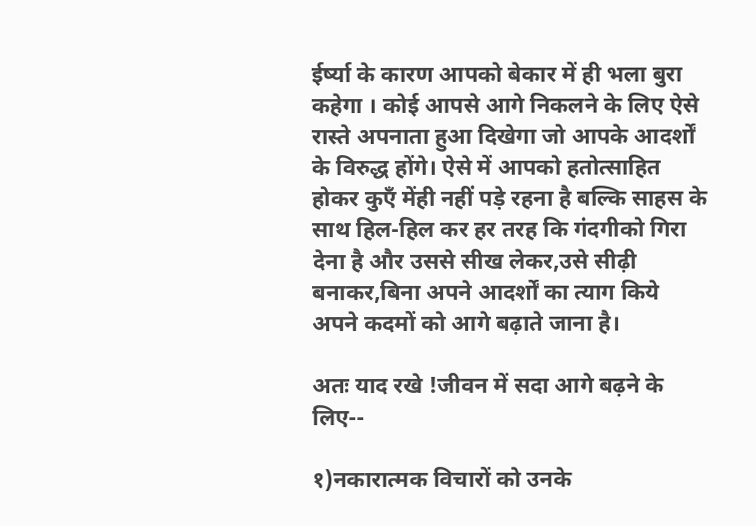ईर्ष्या के कारण आपको बेकार में ही भला बुरा कहेगा । कोई आपसे आगे निकलने के लिए ऐसे रास्ते अपनाता हुआ दिखेगा जो आपके आदर्शों के विरुद्ध होंगे। ऐसे में आपको हतोत्साहित होकर कुएँ मेंही नहीं पड़े रहना है बल्कि साहस के साथ हिल-हिल कर हर तरह कि गंदगीको गिरा देना है और उससे सीख लेकर,उसे सीढ़ी बनाकर,बिना अपने आदर्शों का त्याग किये अपने कदमों को आगे बढ़ाते जाना है।

अतः याद रखे !जीवन में सदा आगे बढ़ने के लिए--

१)नकारात्मक विचारों को उनके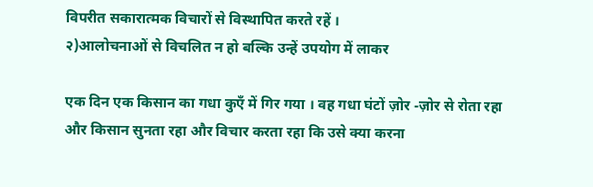विपरीत सकारात्मक विचारों से विस्थापित करते रहें ।
२)आलोचनाओं से विचलित न हो बल्कि उन्हें उपयोग में लाकर

एक दिन एक किसान का गधा कुएँ में गिर गया । वह गधा घंटों ज़ोर -ज़ोर से रोता रहा और किसान सुनता रहा और विचार करता रहा कि उसे क्या करना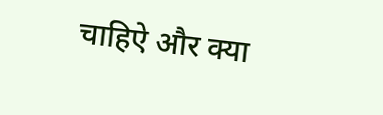चाहिऐ और क्या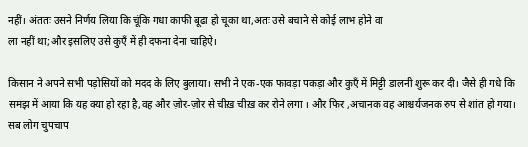नहीं। अंततः उसने निर्णय लिया कि चूंकि गधा काफी बूढा हो चूका था,अतः उसे बचाने से कोई लाभ होने वा
ला नहीं था;और इसलिए उसे कुएँ में ही दफना देना चाहिऐ।

किसान ने अपने सभी पड़ोसियों को मदद के लिए बुलाया। सभी ने एक-एक फावड़ा पकड़ा और कुएँ में मिट्टी डालनी शुरू कर दी। जैसे ही गधे कि समझ में आया कि यह क्या हो रहा है,वह और ज़ोर-ज़ोर से चीख़ चीख़ कर रोने लगा । और फिर ,अचानक वह आश्चर्यजनक रुप से शांत हो गया।
सब लोग चुपचाप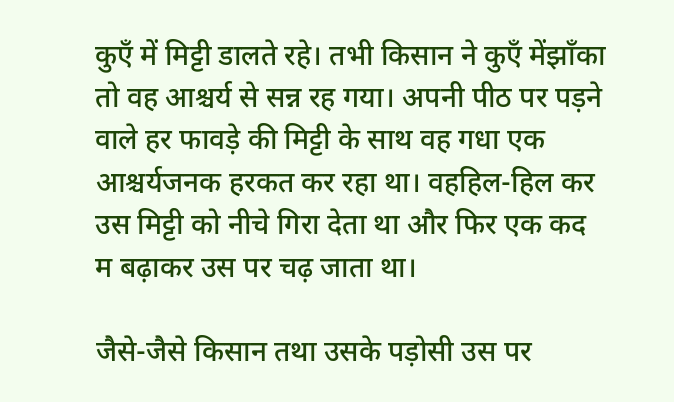कुएँ में मिट्टी डालते रहे। तभी किसान ने कुएँ मेंझाँका तो वह आश्चर्य से सन्न रह गया। अपनी पीठ पर पड़ने वाले हर फावड़े की मिट्टी के साथ वह गधा एक आश्चर्यजनक हरकत कर रहा था। वहहिल-हिल कर उस मिट्टी को नीचे गिरा देता था और फिर एक कद
म बढ़ाकर उस पर चढ़ जाता था।

जैसे-जैसे किसान तथा उसके पड़ोसी उस पर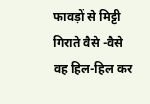फावड़ों से मिट्टी गिराते वैसे -वैसे वह हिल-हिल कर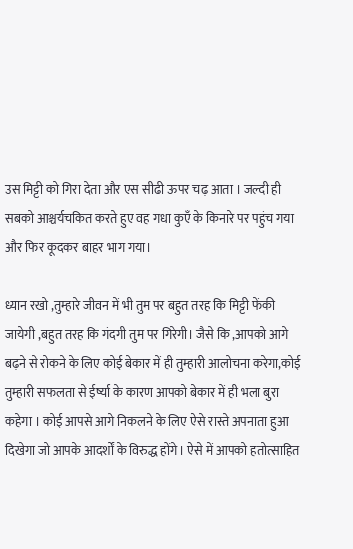उस मिट्टी को गिरा देता और एस सीढी ऊपर चढ़ आता । जल्दी ही सबको आश्चर्यचकित करते हुए वह गधा कुएँ के किनारे पर पहुंच गया और फिर कूदकर बाहर भाग गया।

ध्यान रखो ,तुम्हारे जीवन में भी तुम पर बहुत तरह कि मिट्टी फेंकी जायेगी ,बहुत तरह कि गंदगी तुम पर गिरेगी। जैसे कि ,आपको आगे बढ़ने से रोकने के लिए कोई बेकार में ही तुम्हारी आलोचना करेगा,कोई तुम्हारी सफलता से ईर्ष्या के कारण आपको बेकार में ही भला बुरा कहेगा । कोई आपसे आगे निकलने के लिए ऐसे रास्ते अपनाता हुआ दिखेगा जो आपके आदर्शों के विरुद्ध होंगे। ऐसे में आपको हतोत्साहित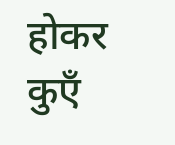होकर कुएँ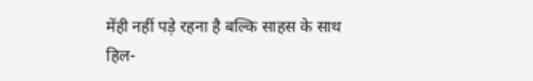मेंही नहीं पड़े रहना है बल्कि साहस के साथ हिल-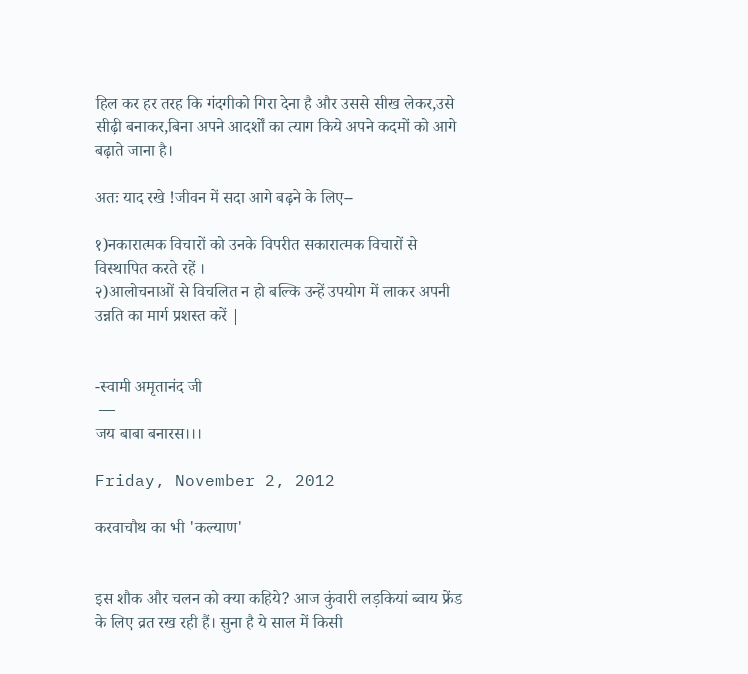हिल कर हर तरह कि गंदगीको गिरा देना है और उससे सीख लेकर,उसे सीढ़ी बनाकर,बिना अपने आदर्शों का त्याग किये अपने कदमों को आगे बढ़ाते जाना है।

अतः याद रखे !जीवन में सदा आगे बढ़ने के लिए--

१)नकारात्मक विचारों को उनके विपरीत सकारात्मक विचारों से विस्थापित करते रहें ।
२)आलोचनाओं से विचलित न हो बल्कि उन्हें उपयोग में लाकर अपनी उन्नति का मार्ग प्रशस्त करें |


-स्वामी अमृतानंद जी
 —
जय बाबा बनारस।।।

Friday, November 2, 2012

करवाचौथ का भी 'कल्याण'


इस शौक और चलन को क्या कहिये? आज कुंवारी लड़कियां ब्वाय फ्रेंड के लिए व्रत रख रही हैं। सुना है ये साल में किसी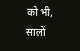को भी, सालों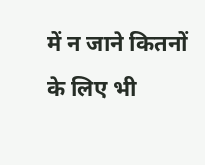में न जाने कितनों के लिए भी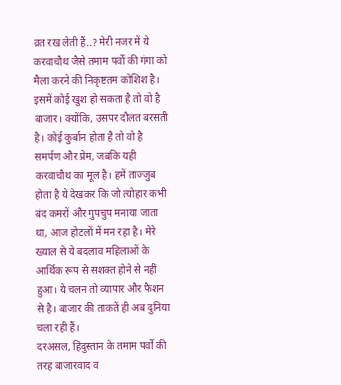व्रत रख लेती हैं..? मेरी नजर में ये करवाचौथ जैसे तमाम पर्वो की गंगा को मैला करने की निकृष्टतम कोशिश है। इसमें कोई खुश हो सकता है तो वो है बाजार। क्योंकि, उसपर दौलत बरसती है। कोई कुर्बान होता है तो वो है समर्पण और प्रेम, जबकि यही करवाचौथ का मूल है। हमें ताज्जुब होता है ये देखकर कि जो त्योहार कभी बंद कमरों और गुपचुप मनाया जाता था, आज होटलों में मन रहा है। मेरे ख्याल से ये बदलाव महिलाओं के आर्थिक रूप से सशक्त होने से नहीं हुआ। ये चलन तो व्यापार और फैशन से है। बाजार की ताकतें ही अब दुनिया चला रही हैं।
दरअसल, हिंदुस्तान के तमाम पर्वो की तरह बाजारवाद व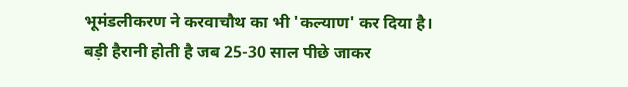भूमंडलीकरण ने करवाचौथ का भी 'कल्याण' कर दिया है। बड़ी हैरानी होती है जब 25-30 साल पीछे जाकर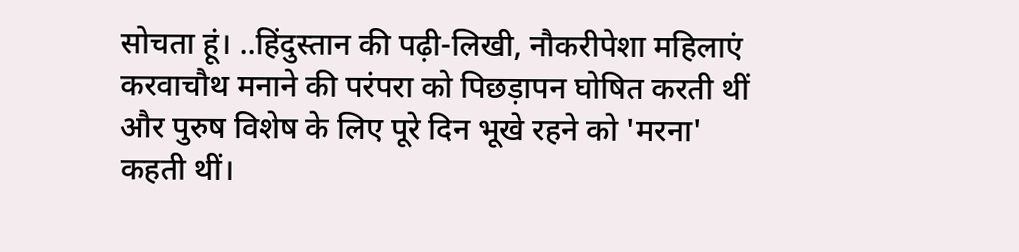सोचता हूं। ..हिंदुस्तान की पढ़ी-लिखी, नौकरीपेशा महिलाएं करवाचौथ मनाने की परंपरा को पिछड़ापन घोषित करती थीं और पुरुष विशेष के लिए पूरे दिन भूखे रहने को 'मरना' कहती थीं।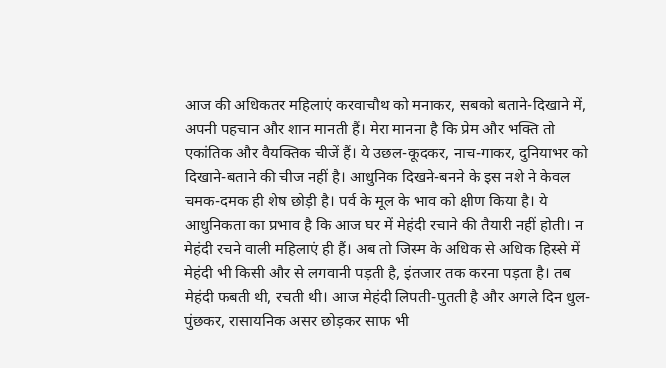आज की अधिकतर महिलाएं करवाचौथ को मनाकर, सबको बताने-दिखाने में, अपनी पहचान और शान मानती हैं। मेरा मानना है कि प्रेम और भक्ति तो एकांतिक और वैयक्तिक चीजें हैं। ये उछल-कूदकर, नाच-गाकर, दुनियाभर को दिखाने-बताने की चीज नहीं है। आधुनिक दिखने-बनने के इस नशे ने केवल चमक-दमक ही शेष छोड़ी है। पर्व के मूल के भाव को क्षीण किया है। ये आधुनिकता का प्रभाव है कि आज घर में मेहंदी रचाने की तैयारी नहीं होती। न मेहंदी रचने वाली महिलाएं ही हैं। अब तो जिस्म के अधिक से अधिक हिस्से में मेहंदी भी किसी और से लगवानी पड़ती है, इंतजार तक करना पड़ता है। तब मेहंदी फबती थी, रचती थी। आज मेहंदी लिपती-पुतती है और अगले दिन धुल-पुंछकर, रासायनिक असर छोड़कर साफ भी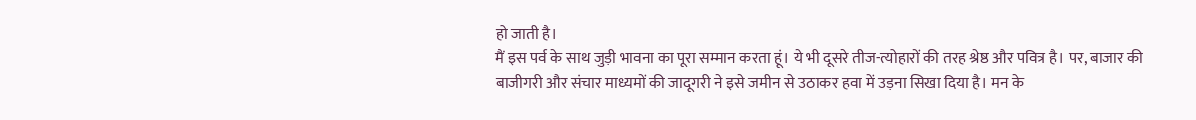हो जाती है।
मैं इस पर्व के साथ जुड़ी भावना का पूरा सम्मान करता हूं। ये भी दूसरे तीज-त्योहारों की तरह श्रेष्ठ और पवित्र है। पर, बाजार की बाजीगरी और संचार माध्यमों की जादूगरी ने इसे जमीन से उठाकर हवा में उड़ना सिखा दिया है। मन के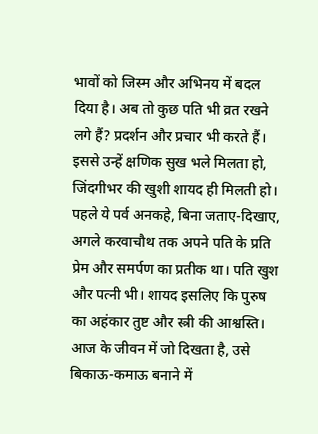भावों को जिस्म और अभिनय में बदल दिया है। अब तो कुछ पति भी व्रत रखने लगे हैं? प्रदर्शन और प्रचार भी करते हैं। इससे उन्हें क्षणिक सुख भले मिलता हो, जिंदगीभर की खुशी शायद ही मिलती हो।
पहले ये पर्व अनकहे, बिना जताए-दिखाए, अगले करवाचौथ तक अपने पति के प्रति प्रेम और समर्पण का प्रतीक था। पति खुश और पत्नी भी। शायद इसलिए कि पुरुष का अहंकार तुष्ट और स्त्री की आश्वस्ति। आज के जीवन में जो दिखता है, उसे बिकाऊ-कमाऊ बनाने में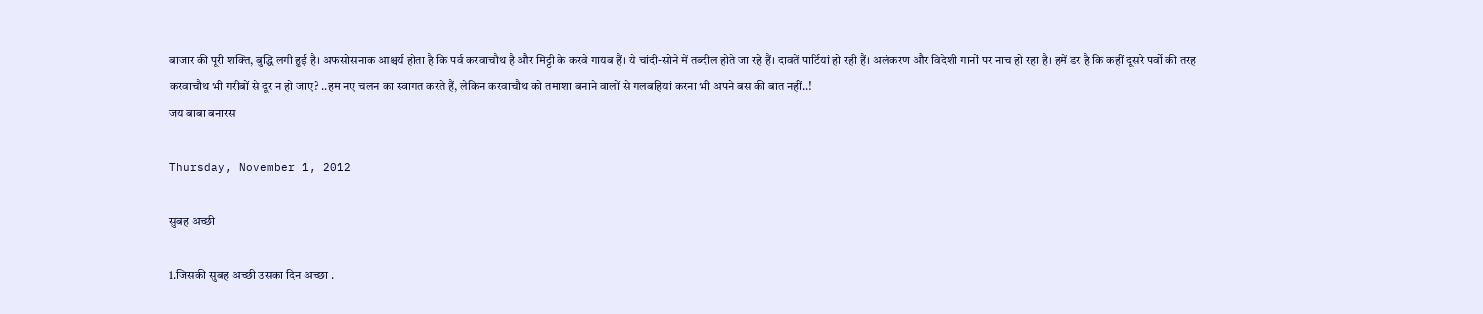बाजार की पूरी शक्ति, बुद्धि लगी हुई है। अफसोसनाक आश्चर्य होता है कि पर्व करवाचौथ है और मिट्टी के करवे गायब हैं। ये चांदी-सोने में तब्दील होते जा रहे हैं। दावतें पार्टियां हो रही हैं। अलंकरण और विदेशी गानों पर नाच हो रहा है। हमें डर है कि कहीं दूसरे पर्वो की तरह करवाचौथ भी गरीबों से दूर न हो जाए? ..हम नए चलन का स्वागत करते हैं, लेकिन करवाचौथ को तमाशा बनाने वालों से गलबहियां करना भी अपने बस की बात नहीं..!
जय बाबा बनारस

Thursday, November 1, 2012

सुबह अच्छी

1.जिसकी सुबह अच्छी उसका दिन अच्छा .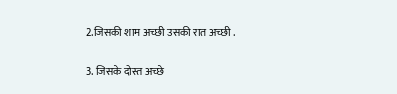2.जिसकी शाम अच्छी उसकी रात अच्छी .

3. जिसके दोस्त अच्छे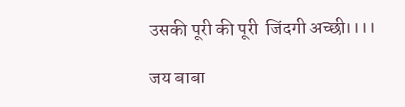उसकी पूरी की पूरी  जिंदगी अच्छी।।।।

जय बाबा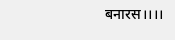बनारस।।।।